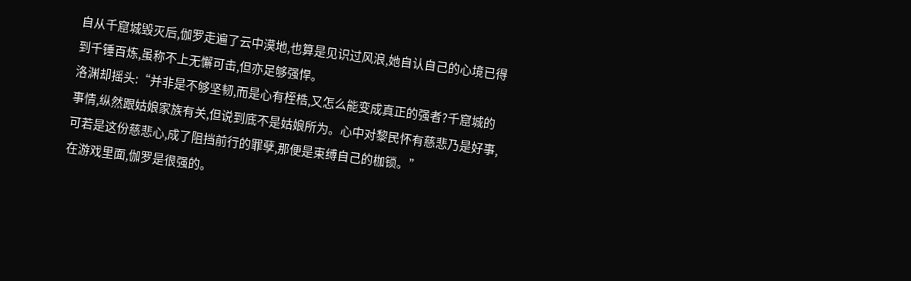自从千窟城毁灭后,伽罗走遍了云中漠地,也算是见识过风浪,她自认自己的心境已得到千锤百炼,虽称不上无懈可击,但亦足够强悍。
洛渊却摇头:“并非是不够坚韧,而是心有桎梏,又怎么能变成真正的强者?千窟城的事情,纵然跟姑娘家族有关,但说到底不是姑娘所为。心中对黎民怀有慈悲乃是好事,可若是这份慈悲心,成了阻挡前行的罪孽,那便是束缚自己的枷锁。”
在游戏里面,伽罗是很强的。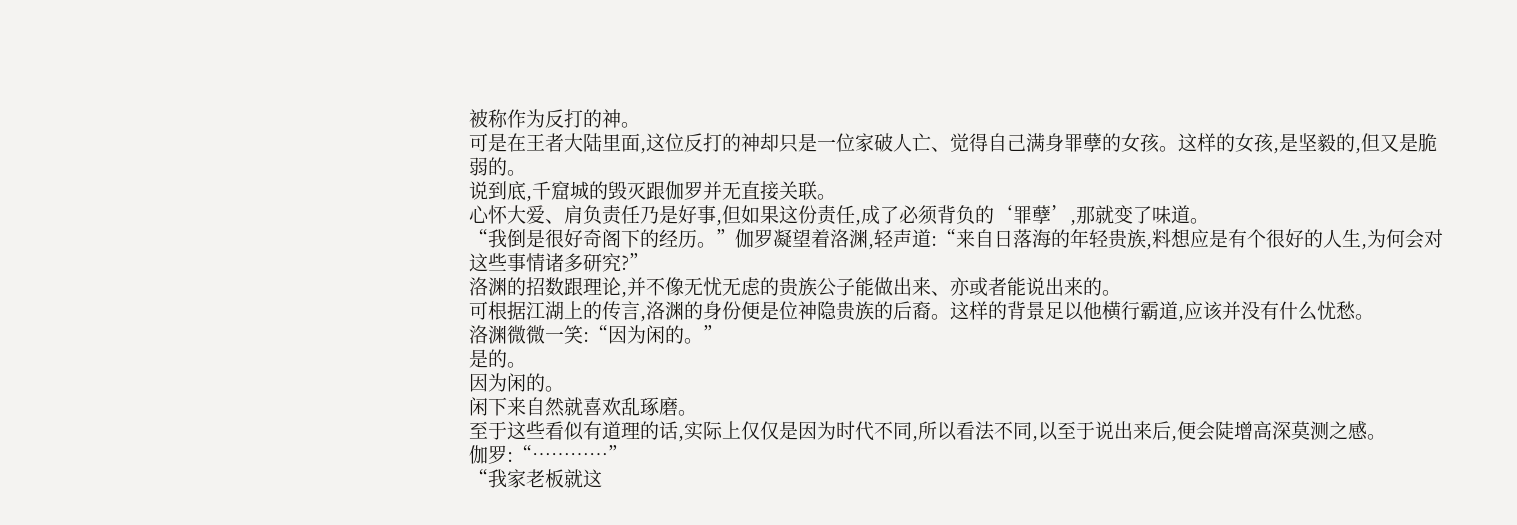被称作为反打的神。
可是在王者大陆里面,这位反打的神却只是一位家破人亡、觉得自己满身罪孽的女孩。这样的女孩,是坚毅的,但又是脆弱的。
说到底,千窟城的毁灭跟伽罗并无直接关联。
心怀大爱、肩负责任乃是好事,但如果这份责任,成了必须背负的‘罪孽’,那就变了味道。
“我倒是很好奇阁下的经历。”伽罗凝望着洛渊,轻声道:“来自日落海的年轻贵族,料想应是有个很好的人生,为何会对这些事情诸多研究?”
洛渊的招数跟理论,并不像无忧无虑的贵族公子能做出来、亦或者能说出来的。
可根据江湖上的传言,洛渊的身份便是位神隐贵族的后裔。这样的背景足以他横行霸道,应该并没有什么忧愁。
洛渊微微一笑:“因为闲的。”
是的。
因为闲的。
闲下来自然就喜欢乱琢磨。
至于这些看似有道理的话,实际上仅仅是因为时代不同,所以看法不同,以至于说出来后,便会陡增高深莫测之感。
伽罗:“…………”
“我家老板就这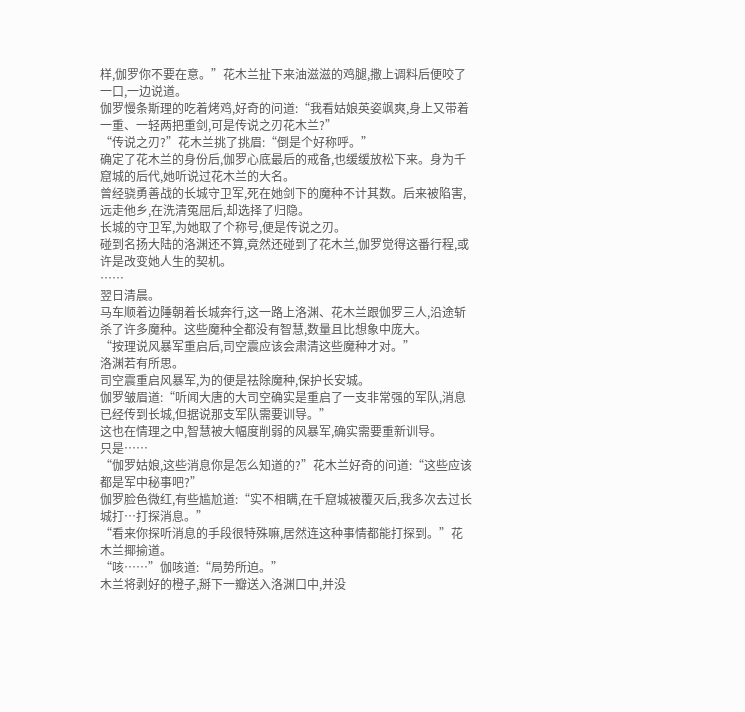样,伽罗你不要在意。”花木兰扯下来油滋滋的鸡腿,撒上调料后便咬了一口,一边说道。
伽罗慢条斯理的吃着烤鸡,好奇的问道:“我看姑娘英姿飒爽,身上又带着一重、一轻两把重剑,可是传说之刃花木兰?”
“传说之刃?”花木兰挑了挑眉:“倒是个好称呼。”
确定了花木兰的身份后,伽罗心底最后的戒备,也缓缓放松下来。身为千窟城的后代,她听说过花木兰的大名。
曾经骁勇善战的长城守卫军,死在她剑下的魔种不计其数。后来被陷害,远走他乡,在洗清冤屈后,却选择了归隐。
长城的守卫军,为她取了个称号,便是传说之刃。
碰到名扬大陆的洛渊还不算,竟然还碰到了花木兰,伽罗觉得这番行程,或许是改变她人生的契机。
……
翌日清晨。
马车顺着边陲朝着长城奔行,这一路上洛渊、花木兰跟伽罗三人,沿途斩杀了许多魔种。这些魔种全都没有智慧,数量且比想象中庞大。
“按理说风暴军重启后,司空震应该会肃清这些魔种才对。”
洛渊若有所思。
司空震重启风暴军,为的便是祛除魔种,保护长安城。
伽罗皱眉道:“听闻大唐的大司空确实是重启了一支非常强的军队,消息已经传到长城,但据说那支军队需要训导。”
这也在情理之中,智慧被大幅度削弱的风暴军,确实需要重新训导。
只是……
“伽罗姑娘,这些消息你是怎么知道的?”花木兰好奇的问道:“这些应该都是军中秘事吧?”
伽罗脸色微红,有些尴尬道:“实不相瞒,在千窟城被覆灭后,我多次去过长城打…打探消息。”
“看来你探听消息的手段很特殊嘛,居然连这种事情都能打探到。”花木兰揶揄道。
“咳……”伽咳道:“局势所迫。”
木兰将剥好的橙子,掰下一瓣送入洛渊口中,并没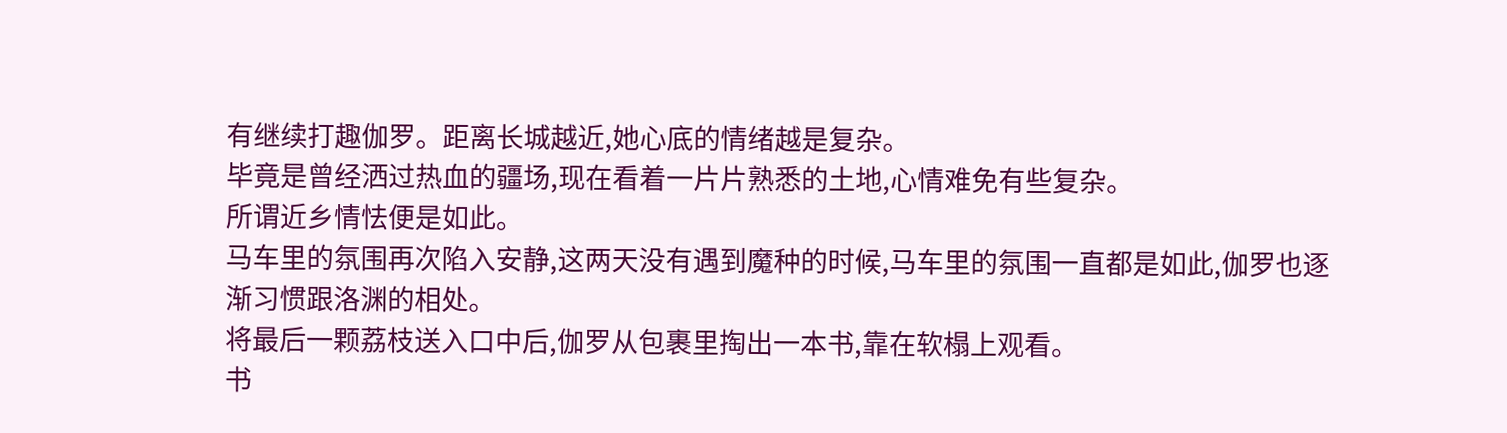有继续打趣伽罗。距离长城越近,她心底的情绪越是复杂。
毕竟是曾经洒过热血的疆场,现在看着一片片熟悉的土地,心情难免有些复杂。
所谓近乡情怯便是如此。
马车里的氛围再次陷入安静,这两天没有遇到魔种的时候,马车里的氛围一直都是如此,伽罗也逐渐习惯跟洛渊的相处。
将最后一颗荔枝送入口中后,伽罗从包裹里掏出一本书,靠在软榻上观看。
书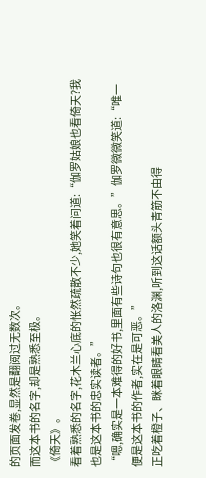的页面发卷,显然是翻阅过无数次。
而这本书的名字,却是熟悉至极。
《倚天》。
看着熟悉的名字,花木兰心底的怅然疏散不少,她笑着问道:“伽罗姑娘也看倚天?我也是这本书的忠实读者。”
“嗯,确实是一本难得的好书,里面有些诗句也很有意思。”伽罗微微笑道:“唯一便是这本书的作者,实在是可恶。”
正吃着橙子、眯着眼睛看美人的洛渊,听到这话额头青筋不由得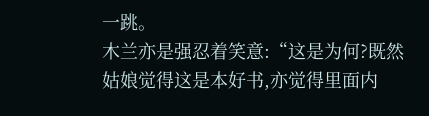一跳。
木兰亦是强忍着笑意:“这是为何?既然姑娘觉得这是本好书,亦觉得里面内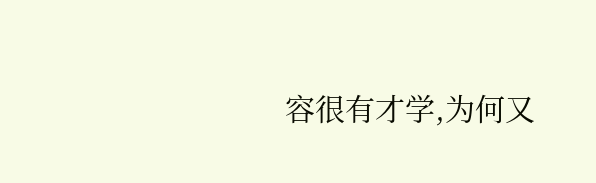容很有才学,为何又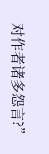对作者诸多怨言?”